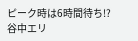ピーク時は6時間待ち!?谷中エリ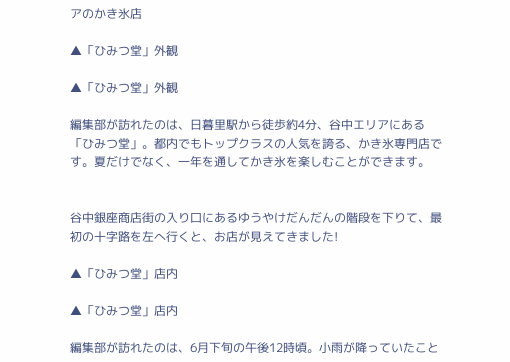アのかき氷店

▲「ひみつ堂」外観

▲「ひみつ堂」外観

編集部が訪れたのは、日暮里駅から徒歩約4分、谷中エリアにある「ひみつ堂」。都内でもトップクラスの人気を誇る、かき氷専門店です。夏だけでなく、一年を通してかき氷を楽しむことができます。


谷中銀座商店街の入り口にあるゆうやけだんだんの階段を下りて、最初の十字路を左へ行くと、お店が見えてきました!

▲「ひみつ堂」店内

▲「ひみつ堂」店内

編集部が訪れたのは、6月下旬の午後12時頃。小雨が降っていたこと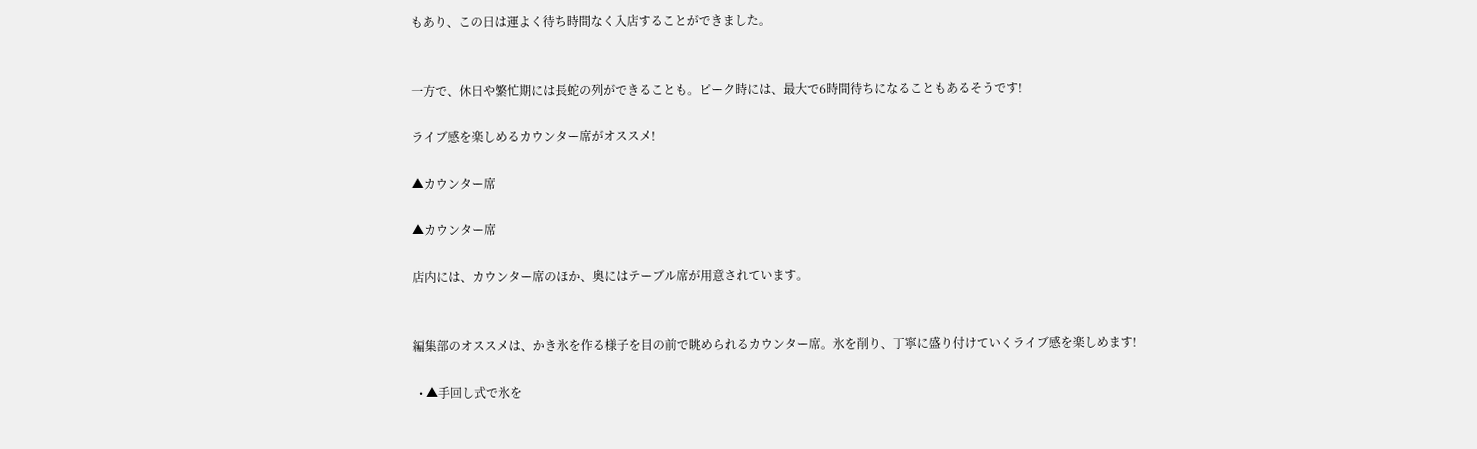もあり、この日は運よく待ち時間なく入店することができました。


一方で、休日や繁忙期には長蛇の列ができることも。ピーク時には、最大で6時間待ちになることもあるそうです!

ライブ感を楽しめるカウンター席がオススメ!

▲カウンター席

▲カウンター席

店内には、カウンター席のほか、奥にはテーブル席が用意されています。


編集部のオススメは、かき氷を作る様子を目の前で眺められるカウンター席。氷を削り、丁寧に盛り付けていくライブ感を楽しめます!

  • ▲手回し式で氷を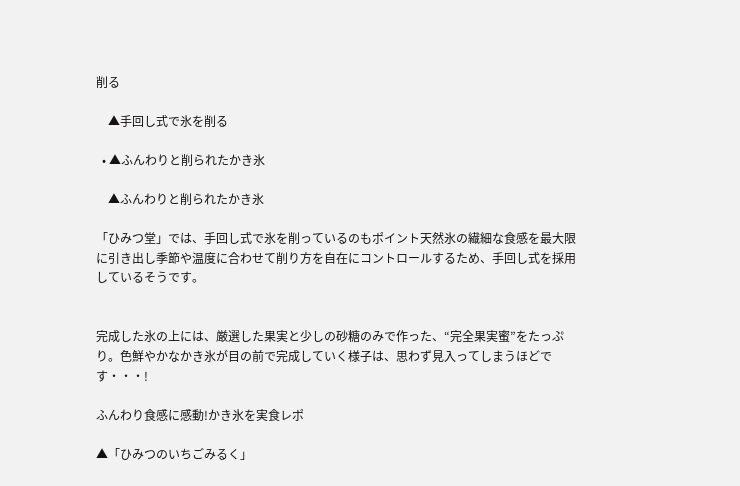削る

    ▲手回し式で氷を削る

  • ▲ふんわりと削られたかき氷

    ▲ふんわりと削られたかき氷

「ひみつ堂」では、手回し式で氷を削っているのもポイント天然氷の繊細な食感を最大限に引き出し季節や温度に合わせて削り方を自在にコントロールするため、手回し式を採用しているそうです。


完成した氷の上には、厳選した果実と少しの砂糖のみで作った、“完全果実蜜”をたっぷり。色鮮やかなかき氷が目の前で完成していく様子は、思わず見入ってしまうほどです・・・!

ふんわり食感に感動!かき氷を実食レポ

▲「ひみつのいちごみるく」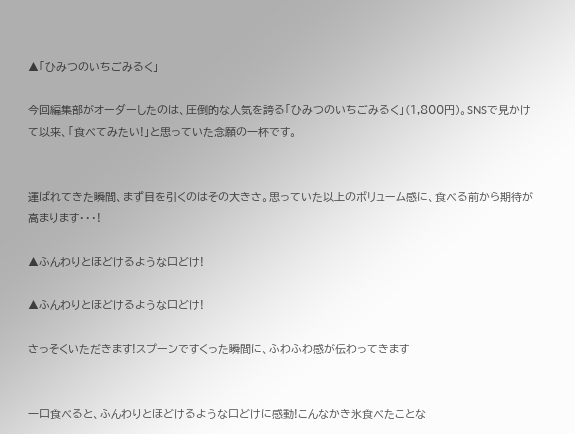▲「ひみつのいちごみるく」

今回編集部がオーダーしたのは、圧倒的な人気を誇る「ひみつのいちごみるく」(1,800円)。SNSで見かけて以来、「食べてみたい!」と思っていた念願の一杯です。


運ばれてきた瞬間、まず目を引くのはその大きさ。思っていた以上のボリューム感に、食べる前から期待が高まります・・・!

▲ふんわりとほどけるような口どけ!

▲ふんわりとほどけるような口どけ!

さっそくいただきます!スプーンですくった瞬間に、ふわふわ感が伝わってきます


一口食べると、ふんわりとほどけるような口どけに感動!こんなかき氷食べたことな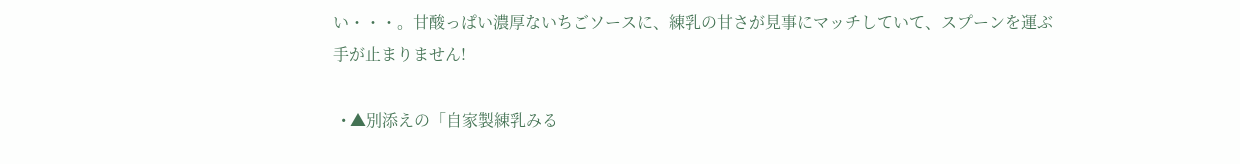い・・・。甘酸っぱい濃厚ないちごソースに、練乳の甘さが見事にマッチしていて、スプーンを運ぶ手が止まりません!

  • ▲別添えの「自家製練乳みる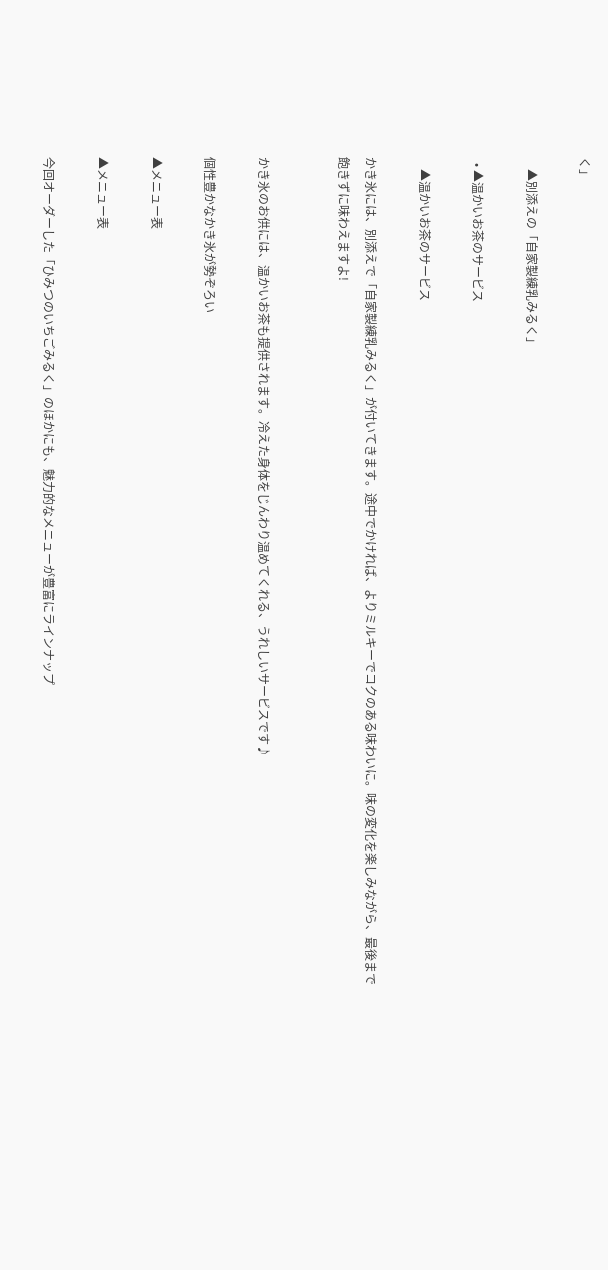く」

    ▲別添えの「自家製練乳みるく」

  • ▲温かいお茶のサービス

    ▲温かいお茶のサービス

かき氷には、別添えで「自家製練乳みるく」が付いてきます。途中でかければ、よりミルキーでコクのある味わいに。味の変化を楽しみながら、最後まで飽きずに味わえますよ!


かき氷のお供には、温かいお茶も提供されます。冷えた身体をじんわり温めてくれる、うれしいサービスです♪

個性豊かなかき氷が勢ぞろい

▲メニュー表

▲メニュー表

今回オーダーした「ひみつのいちごみるく」のほかにも、魅力的なメニューが豊富にラインナップ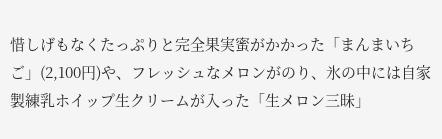惜しげもなくたっぷりと完全果実蜜がかかった「まんまいちご」(2,100円)や、フレッシュなメロンがのり、氷の中には自家製練乳ホイップ生クリームが入った「生メロン三昧」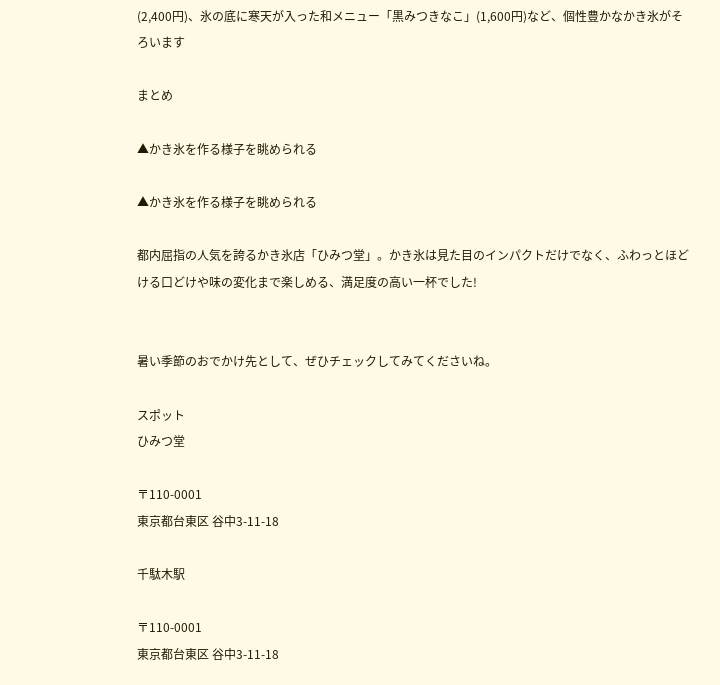(2,400円)、氷の底に寒天が入った和メニュー「黒みつきなこ」(1,600円)など、個性豊かなかき氷がそろいます

まとめ

▲かき氷を作る様子を眺められる

▲かき氷を作る様子を眺められる

都内屈指の人気を誇るかき氷店「ひみつ堂」。かき氷は見た目のインパクトだけでなく、ふわっとほどける口どけや味の変化まで楽しめる、満足度の高い一杯でした!


暑い季節のおでかけ先として、ぜひチェックしてみてくださいね。

スポット
ひみつ堂

〒110-0001
東京都台東区 谷中3-11-18

千駄木駅

〒110-0001
東京都台東区 谷中3-11-18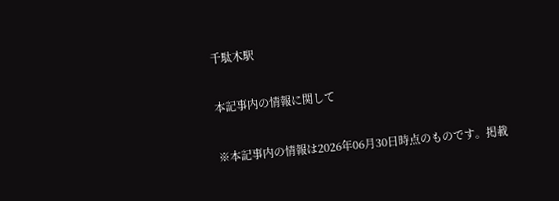千駄木駅

本記事内の情報に関して

※本記事内の情報は2026年06月30日時点のものです。掲載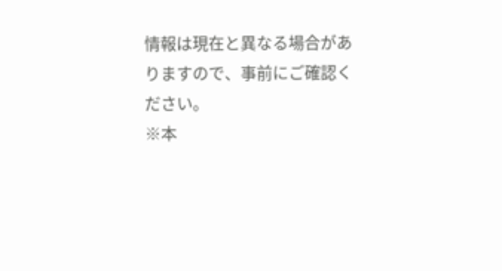情報は現在と異なる場合がありますので、事前にご確認ください。
※本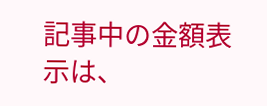記事中の金額表示は、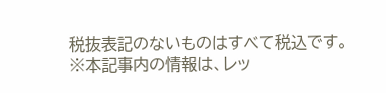税抜表記のないものはすべて税込です。
※本記事内の情報は、レッ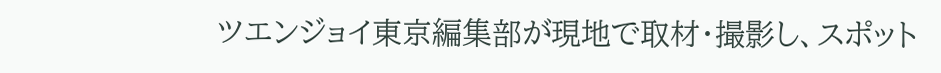ツエンジョイ東京編集部が現地で取材・撮影し、スポット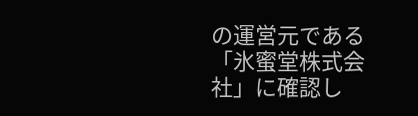の運営元である「氷蜜堂株式会社」に確認し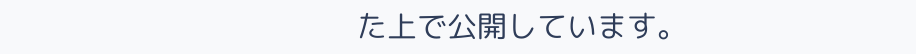た上で公開しています。